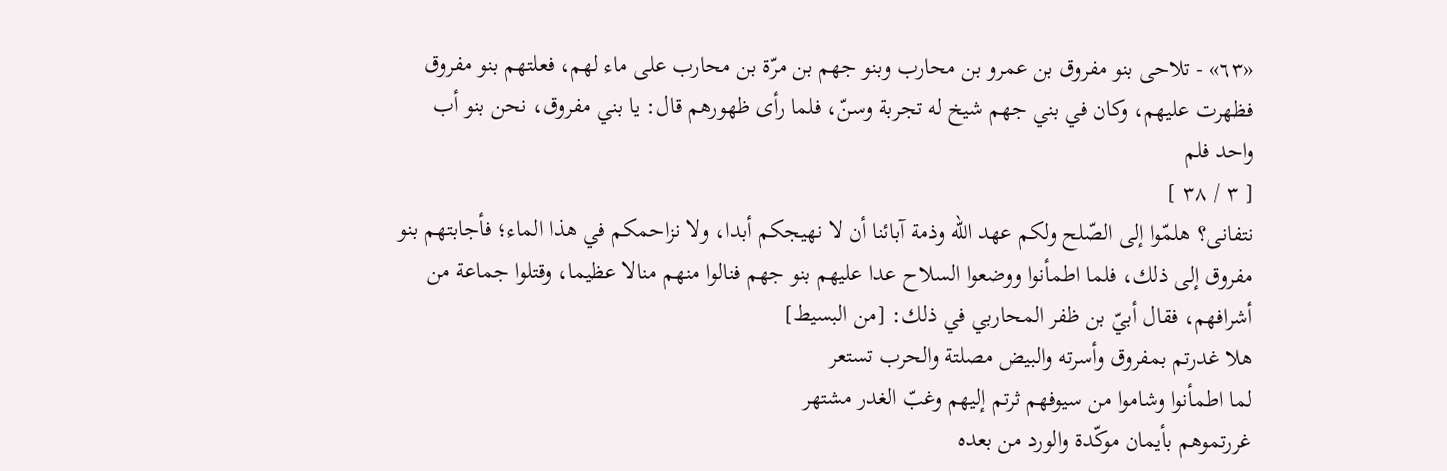«٦٣» - تلاحى بنو مفروق بن عمرو بن محارب وبنو جهم بن مرّة بن محارب على ماء لهم، فعلتهم بنو مفروق فظهرت عليهم، وكان في بني جهم شيخ له تجربة وسنّ، فلما رأى ظهورهم قال: يا بني مفروق، نحن بنو أب واحد فلم
[ ٣ / ٣٨ ]
نتفانى؟ هلمّوا إلى الصّلح ولكم عهد الله وذمة آبائنا أن لا نهيجكم أبدا، ولا نزاحمكم في هذا الماء؛ فأجابتهم بنو مفروق إلى ذلك، فلما اطمأنوا ووضعوا السلاح عدا عليهم بنو جهم فنالوا منهم منالا عظيما، وقتلوا جماعة من أشرافهم، فقال أبيّ بن ظفر المحاربي في ذلك: [من البسيط]
هلا غدرتم بمفروق وأسرته والبيض مصلتة والحرب تستعر
لما اطمأنوا وشاموا من سيوفهم ثرتم إليهم وغبّ الغدر مشتهر
غررتموهم بأيمان موكّدة والورد من بعده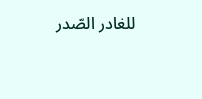للغادر الصّدر